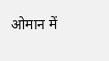ओमान में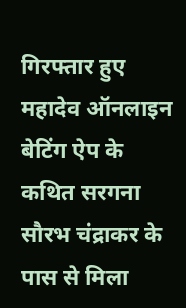गिरफ्तार हुए महादेव ऑनलाइन बेटिंग ऐप के कथित सरगना सौरभ चंद्राकर के पास से मिला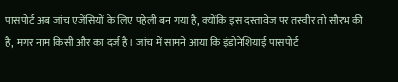पासपोर्ट अब जांच एजेंसियों के लिए पहेली बन गया है, क्योंकि इस दस्तावेज पर तस्वीर तो सौरभ की है, मगर नाम किसी और का दर्ज है। जांच में सामने आया कि इंडोनेशियाई पासपोर्ट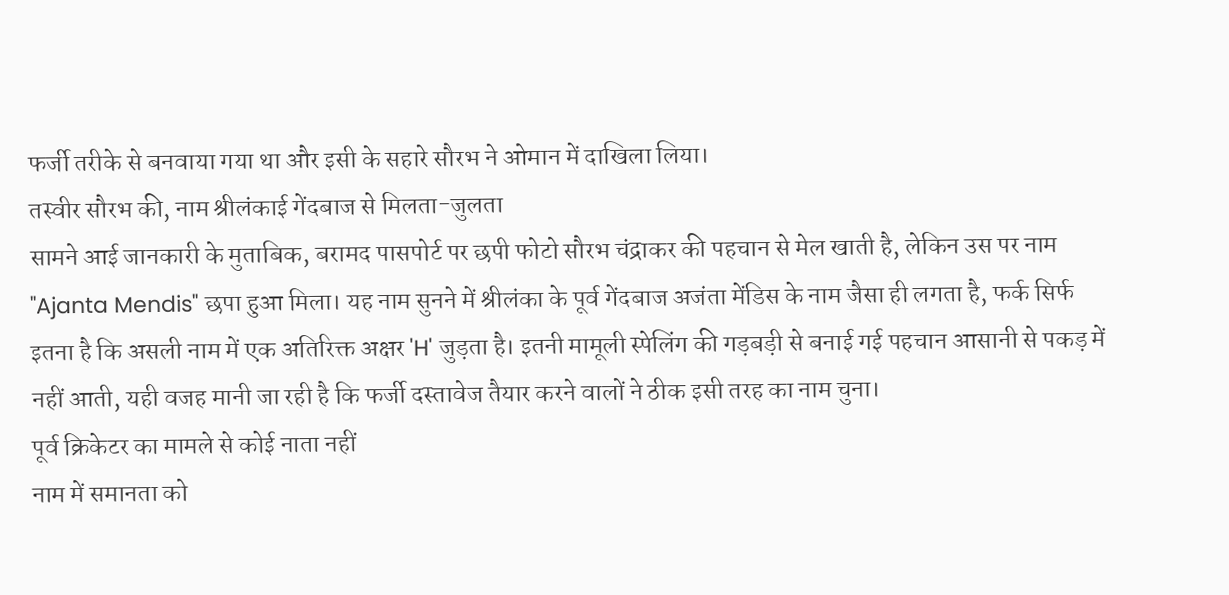फर्जी तरीके से बनवाया गया था और इसी के सहारे सौरभ ने ओमान में दाखिला लिया।
तस्वीर सौरभ की, नाम श्रीलंकाई गेंदबाज से मिलता-जुलता
सामने आई जानकारी के मुताबिक, बरामद पासपोर्ट पर छपी फोटो सौरभ चंद्राकर की पहचान से मेल खाती है, लेकिन उस पर नाम "Ajanta Mendis" छपा हुआ मिला। यह नाम सुनने में श्रीलंका के पूर्व गेंदबाज अजंता मेंडिस के नाम जैसा ही लगता है, फर्क सिर्फ इतना है कि असली नाम में एक अतिरिक्त अक्षर 'H' जुड़ता है। इतनी मामूली स्पेलिंग की गड़बड़ी से बनाई गई पहचान आसानी से पकड़ में नहीं आती, यही वजह मानी जा रही है कि फर्जी दस्तावेज तैयार करने वालों ने ठीक इसी तरह का नाम चुना।
पूर्व क्रिकेटर का मामले से कोई नाता नहीं
नाम में समानता को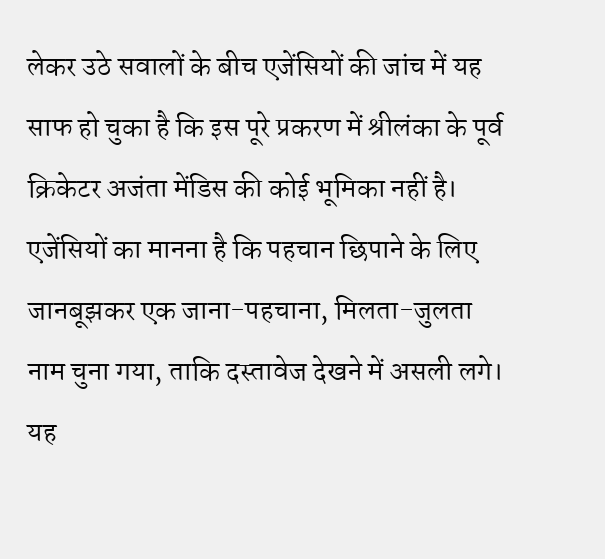लेकर उठे सवालों के बीच एजेंसियों की जांच में यह साफ हो चुका है कि इस पूरे प्रकरण में श्रीलंका के पूर्व क्रिकेटर अजंता मेंडिस की कोई भूमिका नहीं है। एजेंसियों का मानना है कि पहचान छिपाने के लिए जानबूझकर एक जाना-पहचाना, मिलता-जुलता नाम चुना गया, ताकि दस्तावेज देखने में असली लगे। यह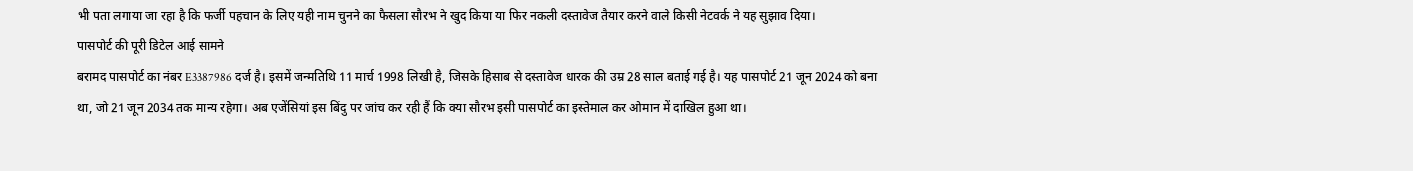भी पता लगाया जा रहा है कि फर्जी पहचान के लिए यही नाम चुनने का फैसला सौरभ ने खुद किया या फिर नकली दस्तावेज तैयार करने वाले किसी नेटवर्क ने यह सुझाव दिया।
पासपोर्ट की पूरी डिटेल आई सामने
बरामद पासपोर्ट का नंबर E3387986 दर्ज है। इसमें जन्मतिथि 11 मार्च 1998 लिखी है, जिसके हिसाब से दस्तावेज धारक की उम्र 28 साल बताई गई है। यह पासपोर्ट 21 जून 2024 को बना था, जो 21 जून 2034 तक मान्य रहेगा। अब एजेंसियां इस बिंदु पर जांच कर रही हैं कि क्या सौरभ इसी पासपोर्ट का इस्तेमाल कर ओमान में दाखिल हुआ था।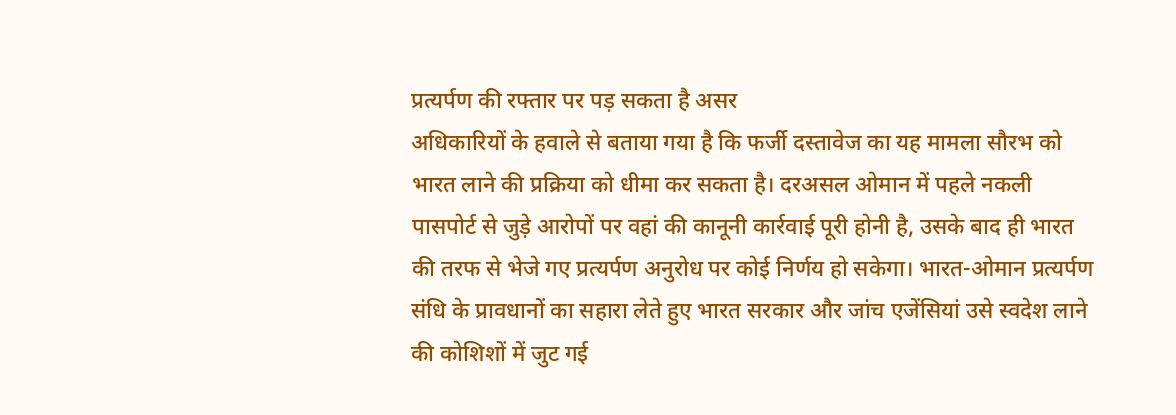प्रत्यर्पण की रफ्तार पर पड़ सकता है असर
अधिकारियों के हवाले से बताया गया है कि फर्जी दस्तावेज का यह मामला सौरभ को भारत लाने की प्रक्रिया को धीमा कर सकता है। दरअसल ओमान में पहले नकली पासपोर्ट से जुड़े आरोपों पर वहां की कानूनी कार्रवाई पूरी होनी है, उसके बाद ही भारत की तरफ से भेजे गए प्रत्यर्पण अनुरोध पर कोई निर्णय हो सकेगा। भारत-ओमान प्रत्यर्पण संधि के प्रावधानों का सहारा लेते हुए भारत सरकार और जांच एजेंसियां उसे स्वदेश लाने की कोशिशों में जुट गई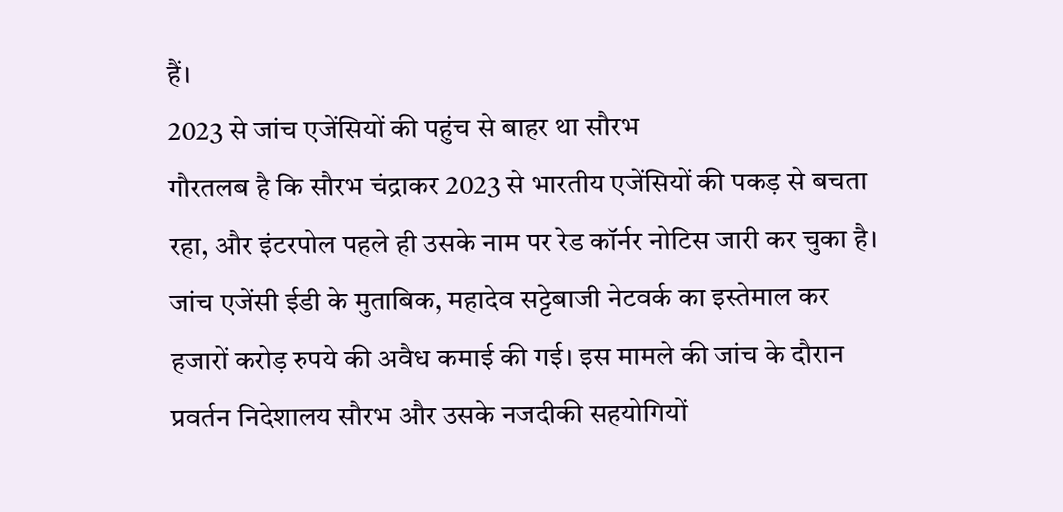हैं।
2023 से जांच एजेंसियों की पहुंच से बाहर था सौरभ
गौरतलब है कि सौरभ चंद्राकर 2023 से भारतीय एजेंसियों की पकड़ से बचता रहा, और इंटरपोल पहले ही उसके नाम पर रेड कॉर्नर नोटिस जारी कर चुका है। जांच एजेंसी ईडी के मुताबिक, महादेव सट्टेबाजी नेटवर्क का इस्तेमाल कर हजारों करोड़ रुपये की अवैध कमाई की गई। इस मामले की जांच के दौरान प्रवर्तन निदेशालय सौरभ और उसके नजदीकी सहयोगियों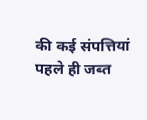की कई संपत्तियां पहले ही जब्त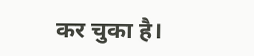कर चुका है।